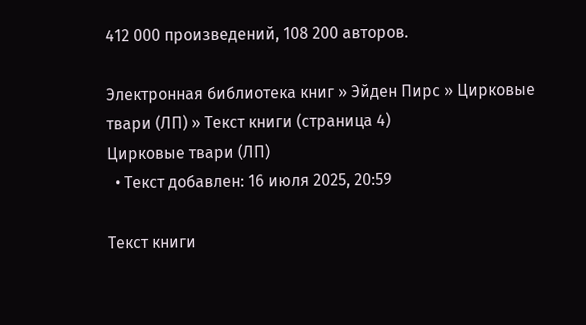412 000 произведений, 108 200 авторов.

Электронная библиотека книг » Эйден Пирс » Цирковые твари (ЛП) » Текст книги (страница 4)
Цирковые твари (ЛП)
  • Текст добавлен: 16 июля 2025, 20:59

Текст книги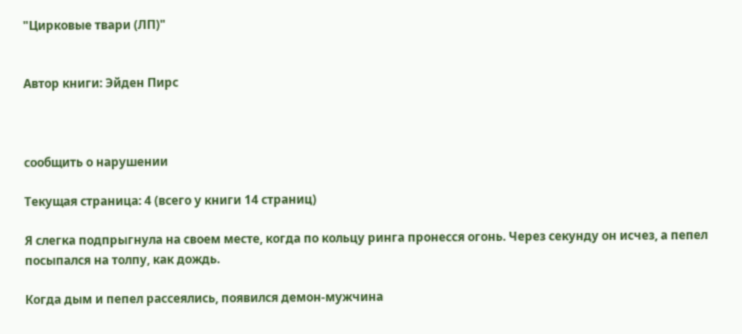"Цирковые твари (ЛП)"


Автор книги: Эйден Пирс



сообщить о нарушении

Текущая страница: 4 (всего у книги 14 страниц)

Я слегка подпрыгнула на своем месте, когда по кольцу ринга пронесся огонь. Через секунду он исчез, а пепел посыпался на толпу, как дождь.

Когда дым и пепел рассеялись, появился демон-мужчина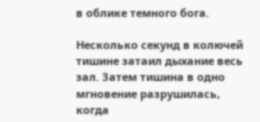в облике темного бога.

Несколько секунд в колючей тишине затаил дыхание весь зал. Затем тишина в одно мгновение разрушилась, когда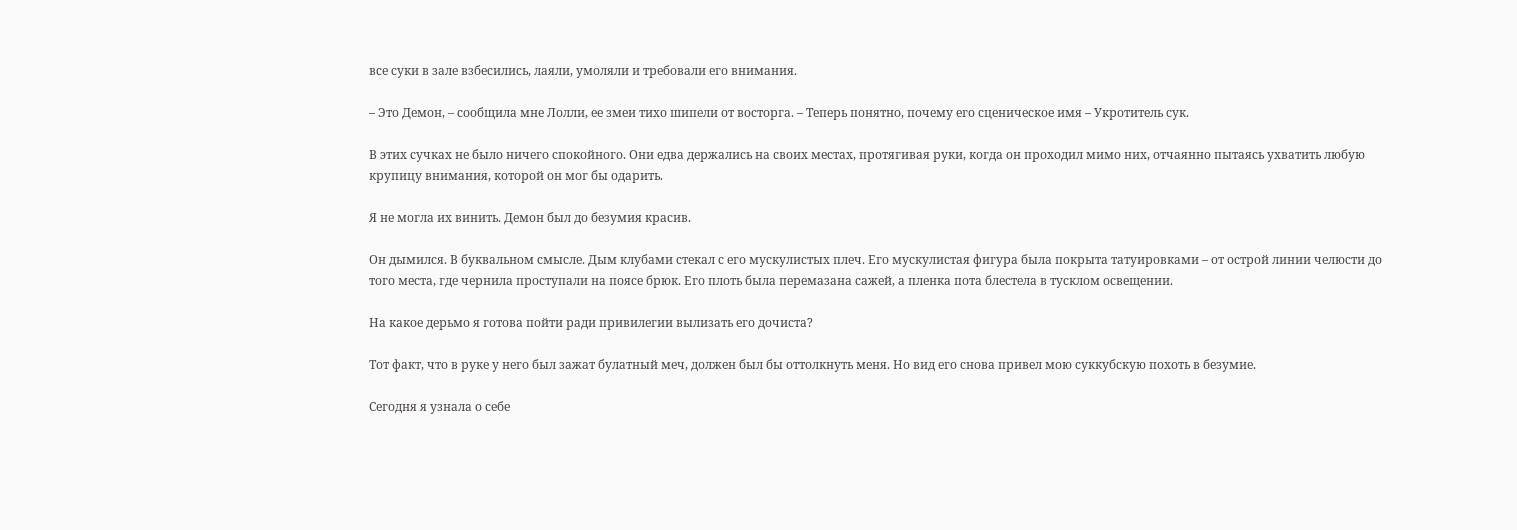все суки в зале взбесились, лаяли, умоляли и требовали его внимания.

– Это Демон, – сообщила мне Лолли, ее змеи тихо шипели от восторга. – Теперь понятно, почему его сценическое имя – Укротитель сук.

В этих сучках не было ничего спокойного. Они едва держались на своих местах, протягивая руки, когда он проходил мимо них, отчаянно пытаясь ухватить любую крупицу внимания, которой он мог бы одарить.

Я не могла их винить. Демон был до безумия красив.

Он дымился. В буквальном смысле. Дым клубами стекал с его мускулистых плеч. Его мускулистая фигура была покрыта татуировками – от острой линии челюсти до того места, где чернила проступали на поясе брюк. Его плоть была перемазана сажей, а пленка пота блестела в тусклом освещении.

На какое дерьмо я готова пойти ради привилегии вылизать его дочиста?

Тот факт, что в руке у него был зажат булатный меч, должен был бы оттолкнуть меня. Но вид его снова привел мою суккубскую похоть в безумие.

Сегодня я узнала о себе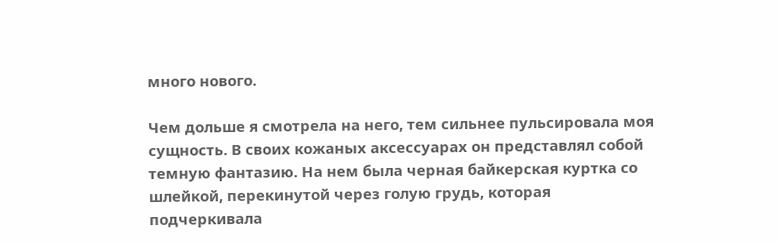много нового.

Чем дольше я смотрела на него, тем сильнее пульсировала моя сущность. В своих кожаных аксессуарах он представлял собой темную фантазию. На нем была черная байкерская куртка со шлейкой, перекинутой через голую грудь, которая подчеркивала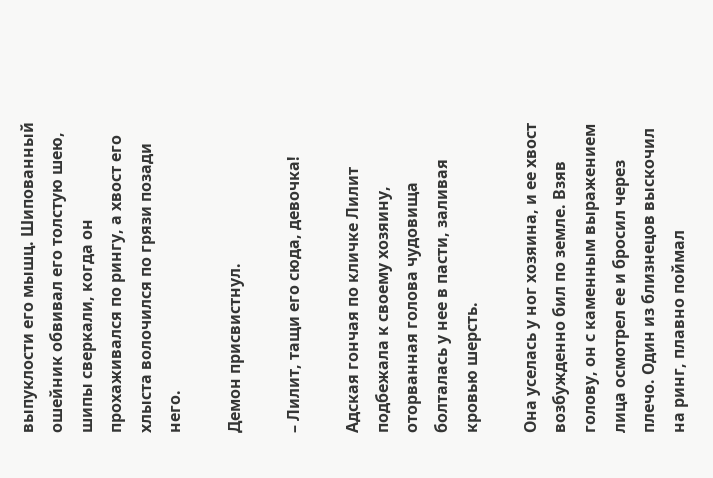выпуклости его мышц. Шипованный ошейник обвивал его толстую шею, шипы сверкали, когда он прохаживался по рингу, а хвост его хлыста волочился по грязи позади него.

Демон присвистнул.

– Лилит, тащи его сюда, девочка!

Адская гончая по кличке Лилит подбежала к своему хозяину, оторванная голова чудовища болталась у нее в пасти, заливая кровью шерсть.

Она уселась у ног хозяина, и ее хвост возбужденно бил по земле. Взяв голову, он с каменным выражением лица осмотрел ее и бросил через плечо. Один из близнецов выскочил на ринг, плавно поймал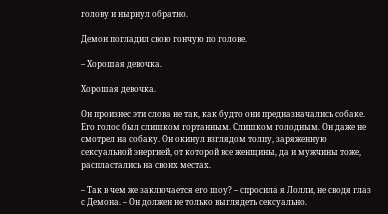голову и нырнул обратно.

Демон погладил свою гончую по голове.

– Хорошая девочка.

Хорошая девочка.

Он произнес эти слова не так, как будто они предназначались собаке. Его голос был слишком гортанным. Слишком голодным. Он даже не смотрел на собаку. Он окинул взглядом толпу, заряженную сексуальной энергией, от которой все женщины, да и мужчины тоже, распластались на своих местах.

– Так в чем же заключается его шоу? – спросила я Лолли, не сводя глаз с Демона. – Он должен не только выглядеть сексуально.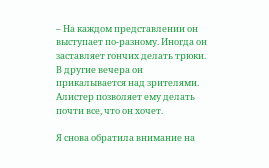– На каждом представлении он выступает по-разному. Иногда он заставляет гончих делать трюки. В другие вечера он прикалывается над зрителями. Алистер позволяет ему делать почти все, что он хочет.

Я снова обратила внимание на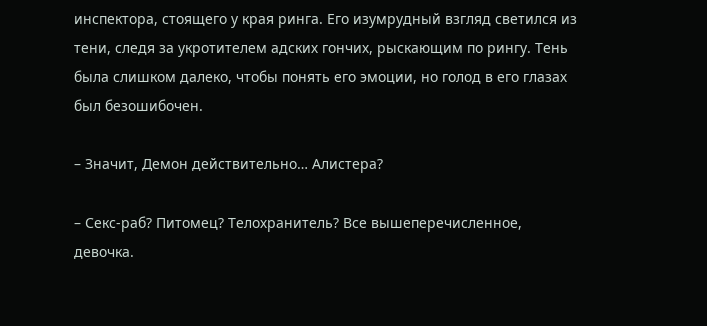инспектора, стоящего у края ринга. Его изумрудный взгляд светился из тени, следя за укротителем адских гончих, рыскающим по рингу. Тень была слишком далеко, чтобы понять его эмоции, но голод в его глазах был безошибочен.

– Значит, Демон действительно… Алистера?

– Секс-раб? Питомец? Телохранитель? Все вышеперечисленное, девочка.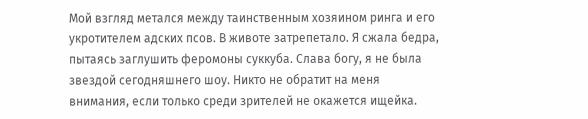Мой взгляд метался между таинственным хозяином ринга и его укротителем адских псов. В животе затрепетало. Я сжала бедра, пытаясь заглушить феромоны суккуба. Слава богу, я не была звездой сегодняшнего шоу. Никто не обратит на меня внимания, если только среди зрителей не окажется ищейка.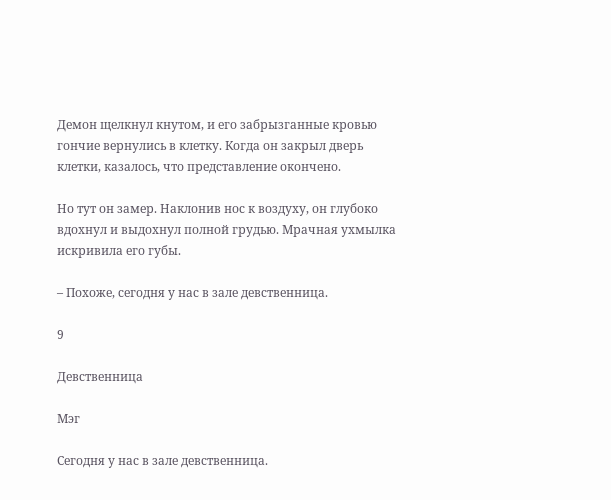Демон щелкнул кнутом, и его забрызганные кровью гончие вернулись в клетку. Когда он закрыл дверь клетки, казалось, что представление окончено.

Но тут он замер. Наклонив нос к воздуху, он глубоко вдохнул и выдохнул полной грудью. Мрачная ухмылка искривила его губы.

– Похоже, сегодня у нас в зале девственница.

9

Девственница

Мэг

Сегодня у нас в зале девственница.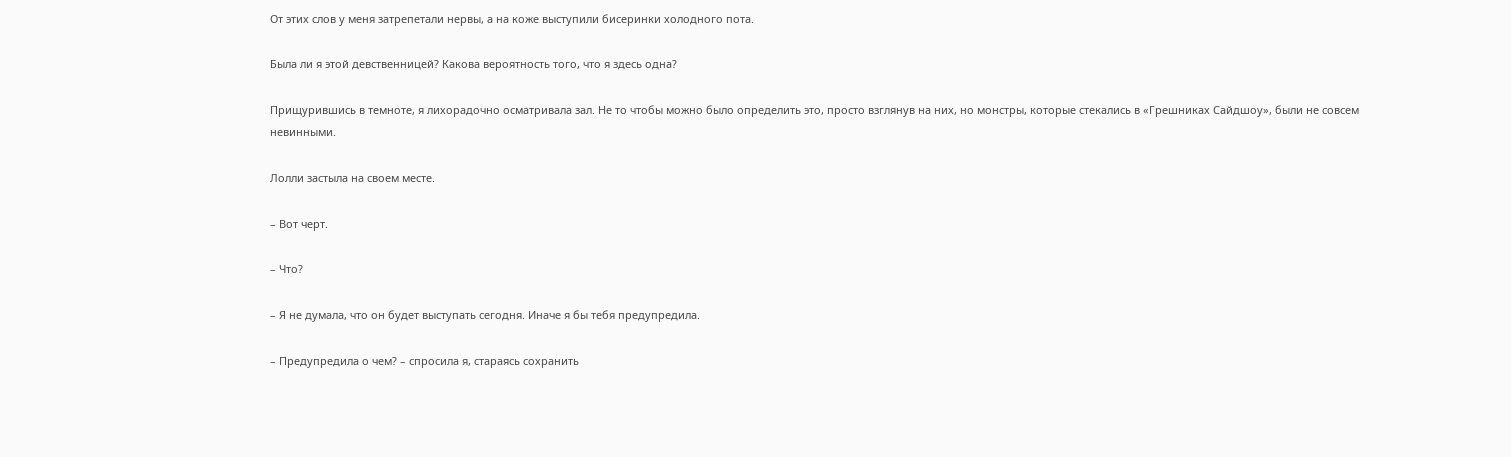От этих слов у меня затрепетали нервы, а на коже выступили бисеринки холодного пота.

Была ли я этой девственницей? Какова вероятность того, что я здесь одна?

Прищурившись в темноте, я лихорадочно осматривала зал. Не то чтобы можно было определить это, просто взглянув на них, но монстры, которые стекались в «Грешниках Сайдшоу», были не совсем невинными.

Лолли застыла на своем месте.

– Вот черт.

– Что?

– Я не думала, что он будет выступать сегодня. Иначе я бы тебя предупредила.

– Предупредила о чем? – спросила я, стараясь сохранить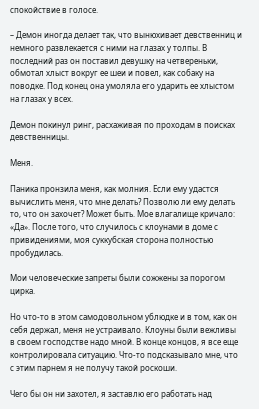спокойствие в голосе.

– Демон иногда делает так, что вынюхивает девственниц и немного развлекается с ними на глазах у толпы. В последний раз он поставил девушку на четвереньки, обмотал хлыст вокруг ее шеи и повел, как собаку на поводке. Под конец она умоляла его ударить ее хлыстом на глазах у всех.

Демон покинул ринг, расхаживая по проходам в поисках девственницы.

Меня.

Паника пронзила меня, как молния. Если ему удастся вычислить меня, что мне делать? Позволю ли ему делать то, что он захочет? Может быть. Мое влагалище кричало: «Да». После того, что случилось с клоунами в доме с привидениями, моя суккубская сторона полностью пробудилась.

Мои человеческие запреты были сожжены за порогом цирка.

Но что-то в этом самодовольном ублюдке и в том, как он себя держал, меня не устраивало. Клоуны были вежливы в своем господстве надо мной. В конце концов, я все еще контролировала ситуацию. Что-то подсказывало мне, что с этим парнем я не получу такой роскоши.

Чего бы он ни захотел, я заставлю его работать над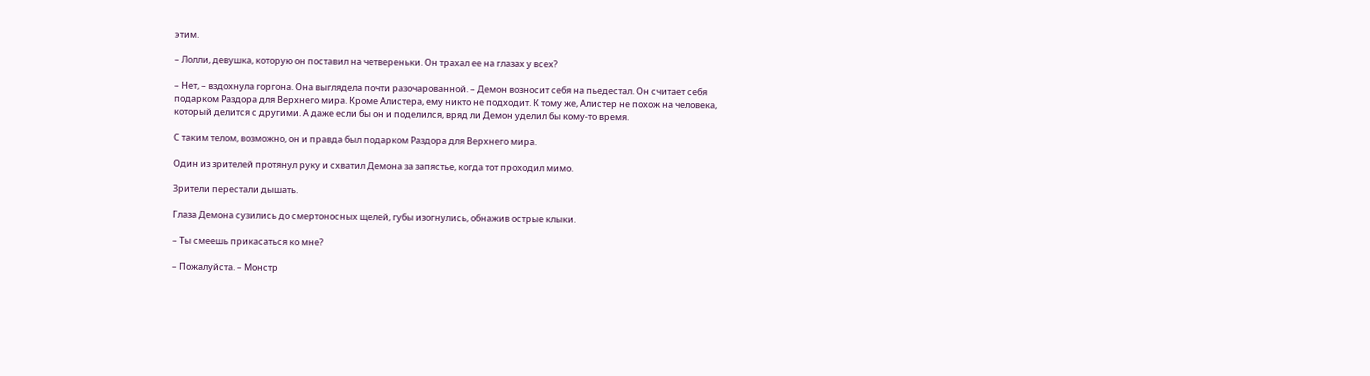этим.

– Лолли, девушка, которую он поставил на четвереньки. Он трахал ее на глазах у всех?

– Нет, – вздохнула горгона. Она выглядела почти разочарованной. – Демон возносит себя на пьедестал. Он считает себя подарком Раздора для Верхнего мира. Кроме Алистера, ему никто не подходит. К тому же, Алистер не похож на человека, который делится с другими. А даже если бы он и поделился, вряд ли Демон уделил бы кому-то время.

С таким телом, возможно, он и правда был подарком Раздора для Верхнего мира.

Один из зрителей протянул руку и схватил Демона за запястье, когда тот проходил мимо.

Зрители перестали дышать.

Глаза Демона сузились до смертоносных щелей, губы изогнулись, обнажив острые клыки.

– Ты смеешь прикасаться ко мне?

– Пожалуйста. – Монстр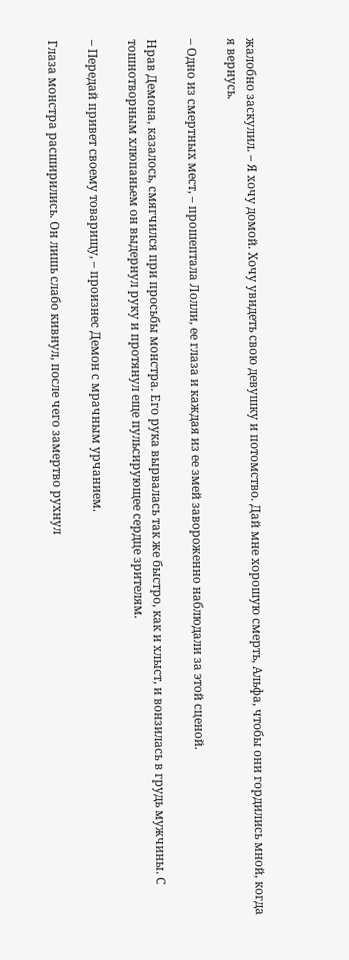жалобно заскулил. – Я хочу домой. Хочу увидеть свою девушку и потомство. Дай мне хорошую смерть, Альфа, чтобы они гордились мной, когда я вернусь.

– Одно из смертных мест, – прошептала Лолли, ее глаза и каждая из ее змей завороженно наблюдали за этой сценой.

Нрав Демона, казалось, смягчился при просьбы монстра. Его рука вырвалась так же быстро, как и хлыст, и вонзилась в грудь мужчины. С тошнотворным хлюпаньем он выдернул руку и протянул еще пульсирующее сердце зрителям.

– Передай привет своему товарищу, – произнес Демон с мрачным урчанием.

Глаза монстра расширились. Он лишь слабо кивнул, после чего замертво рухнул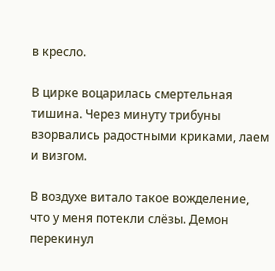в кресло.

В цирке воцарилась смертельная тишина. Через минуту трибуны взорвались радостными криками, лаем и визгом.

В воздухе витало такое вожделение, что у меня потекли слёзы. Демон перекинул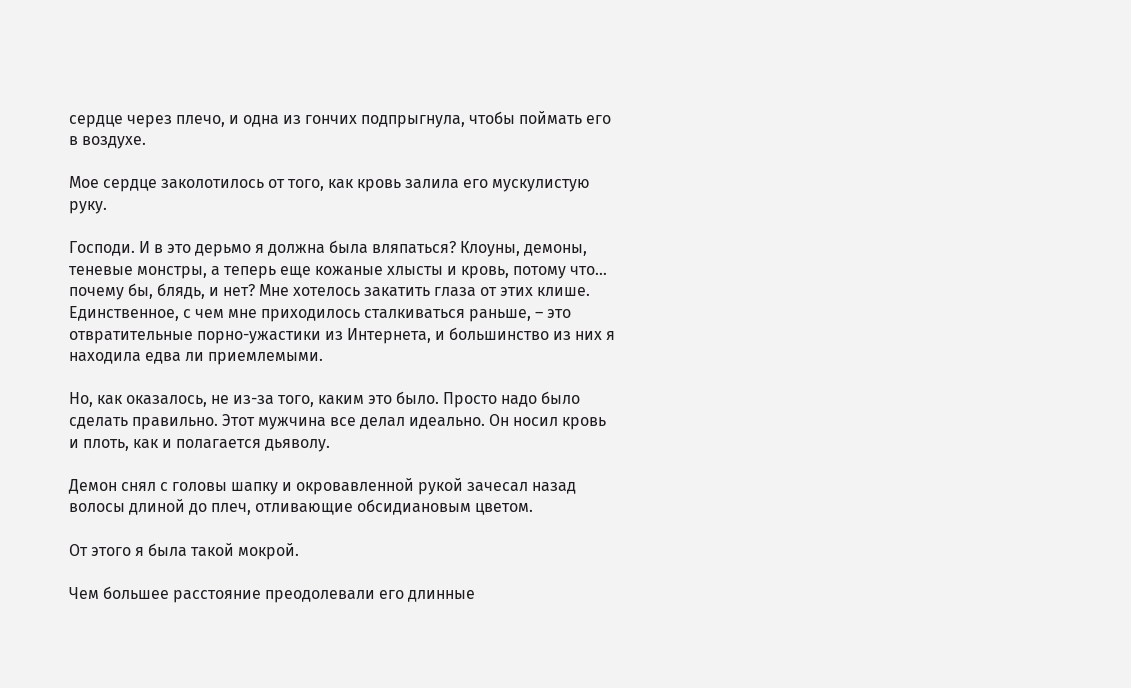сердце через плечо, и одна из гончих подпрыгнула, чтобы поймать его в воздухе.

Мое сердце заколотилось от того, как кровь залила его мускулистую руку.

Господи. И в это дерьмо я должна была вляпаться? Клоуны, демоны, теневые монстры, а теперь еще кожаные хлысты и кровь, потому что… почему бы, блядь, и нет? Мне хотелось закатить глаза от этих клише. Единственное, с чем мне приходилось сталкиваться раньше, – это отвратительные порно-ужастики из Интернета, и большинство из них я находила едва ли приемлемыми.

Но, как оказалось, не из-за того, каким это было. Просто надо было сделать правильно. Этот мужчина все делал идеально. Он носил кровь и плоть, как и полагается дьяволу.

Демон снял с головы шапку и окровавленной рукой зачесал назад волосы длиной до плеч, отливающие обсидиановым цветом.

От этого я была такой мокрой.

Чем большее расстояние преодолевали его длинные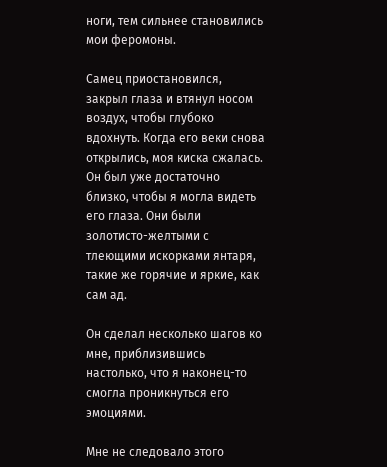ноги, тем сильнее становились мои феромоны.

Самец приостановился, закрыл глаза и втянул носом воздух, чтобы глубоко вдохнуть. Когда его веки снова открылись, моя киска сжалась. Он был уже достаточно близко, чтобы я могла видеть его глаза. Они были золотисто-желтыми с тлеющими искорками янтаря, такие же горячие и яркие, как сам ад.

Он сделал несколько шагов ко мне, приблизившись настолько, что я наконец-то смогла проникнуться его эмоциями.

Мне не следовало этого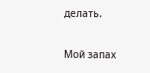делать.

Мой запах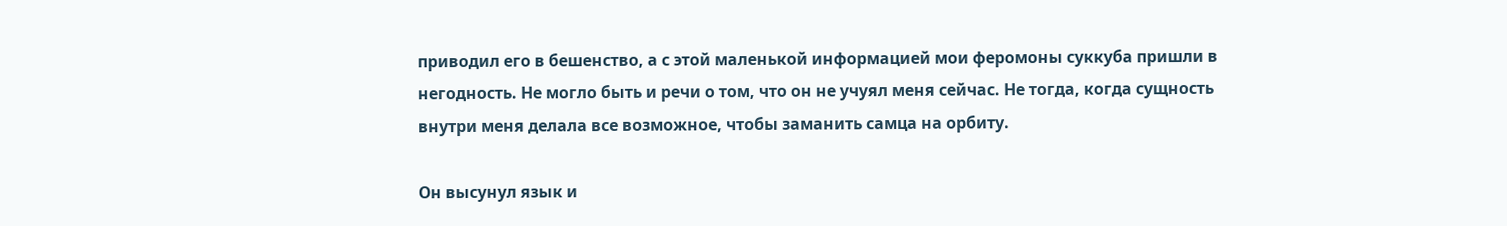приводил его в бешенство, а с этой маленькой информацией мои феромоны суккуба пришли в негодность. Не могло быть и речи о том, что он не учуял меня сейчас. Не тогда, когда сущность внутри меня делала все возможное, чтобы заманить самца на орбиту.

Он высунул язык и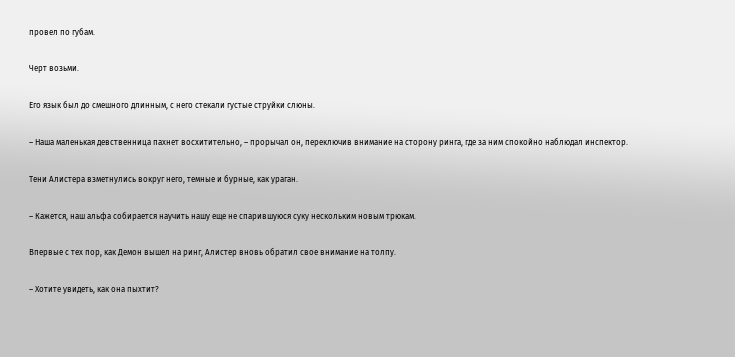провел по губам.

Черт возьми.

Его язык был до смешного длинным, с него стекали густые струйки слюны.

– Наша маленькая девственница пахнет восхитительно, – прорычал он, переключив внимание на сторону ринга, где за ним спокойно наблюдал инспектор.

Тени Алистера взметнулись вокруг него, темные и бурные, как ураган.

– Кажется, наш альфа собирается научить нашу еще не спарившуюся суку нескольким новым трюкам.

Впервые с тех пор, как Демон вышел на ринг, Алистер вновь обратил свое внимание на толпу.

– Хотите увидеть, как она пыхтит?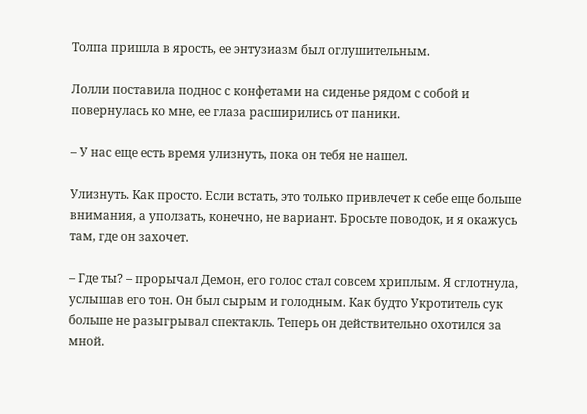Толпа пришла в ярость, ее энтузиазм был оглушительным.

Лолли поставила поднос с конфетами на сиденье рядом с собой и повернулась ко мне, ее глаза расширились от паники.

– У нас еще есть время улизнуть, пока он тебя не нашел.

Улизнуть. Как просто. Если встать, это только привлечет к себе еще больше внимания, а уползать, конечно, не вариант. Бросьте поводок, и я окажусь там, где он захочет.

– Где ты? – прорычал Демон, его голос стал совсем хриплым. Я сглотнула, услышав его тон. Он был сырым и голодным. Как будто Укротитель сук больше не разыгрывал спектакль. Теперь он действительно охотился за мной.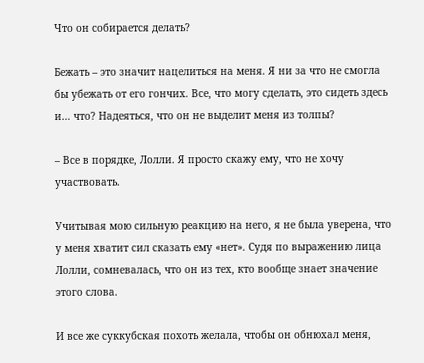Что он собирается делать?

Бежать – это значит нацелиться на меня. Я ни за что не смогла бы убежать от его гончих. Все, что могу сделать, это сидеть здесь и… что? Надеяться, что он не выделит меня из толпы?

– Все в порядке, Лолли. Я просто скажу ему, что не хочу участвовать.

Учитывая мою сильную реакцию на него, я не была уверена, что у меня хватит сил сказать ему «нет». Судя по выражению лица Лолли, сомневалась, что он из тех, кто вообще знает значение этого слова.

И все же суккубская похоть желала, чтобы он обнюхал меня,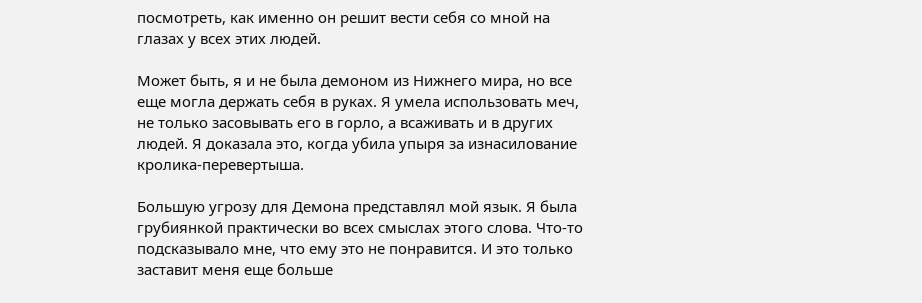посмотреть, как именно он решит вести себя со мной на глазах у всех этих людей.

Может быть, я и не была демоном из Нижнего мира, но все еще могла держать себя в руках. Я умела использовать меч, не только засовывать его в горло, а всаживать и в других людей. Я доказала это, когда убила упыря за изнасилование кролика-перевертыша.

Большую угрозу для Демона представлял мой язык. Я была грубиянкой практически во всех смыслах этого слова. Что-то подсказывало мне, что ему это не понравится. И это только заставит меня еще больше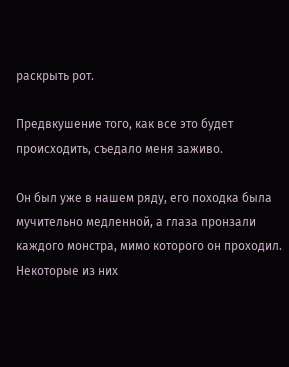раскрыть рот.

Предвкушение того, как все это будет происходить, съедало меня заживо.

Он был уже в нашем ряду, его походка была мучительно медленной, а глаза пронзали каждого монстра, мимо которого он проходил. Некоторые из них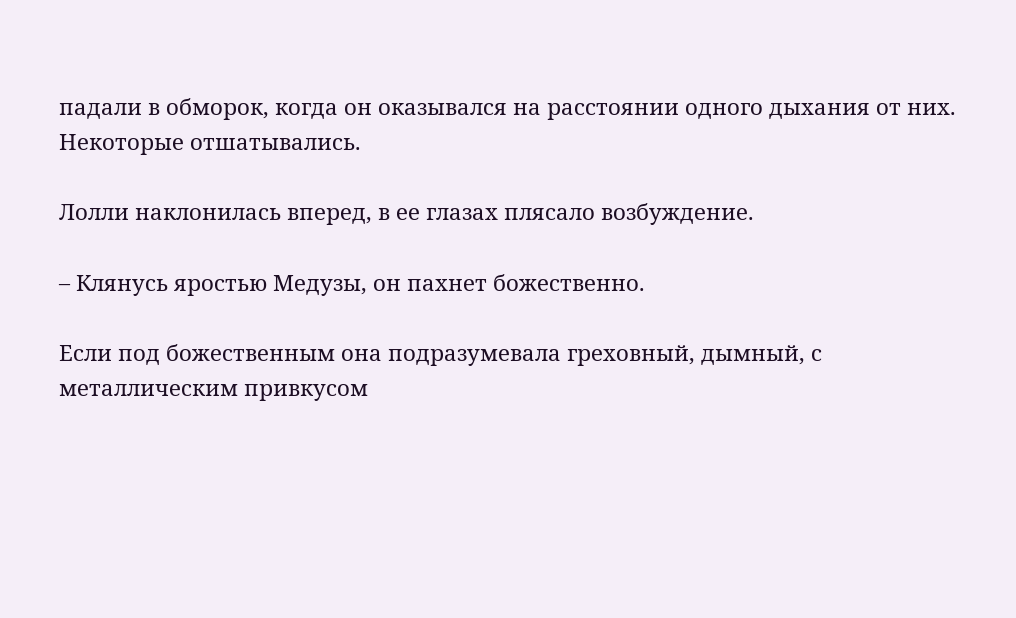падали в обморок, когда он оказывался на расстоянии одного дыхания от них. Некоторые отшатывались.

Лолли наклонилась вперед, в ее глазах плясало возбуждение.

– Клянусь яростью Медузы, он пахнет божественно.

Если под божественным она подразумевала греховный, дымный, с металлическим привкусом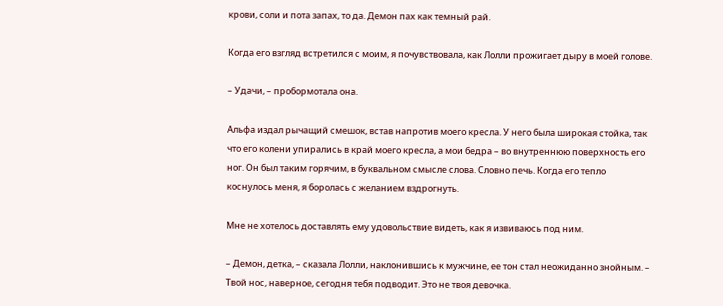крови, соли и пота запах, то да. Демон пах как темный рай.

Когда его взгляд встретился с моим, я почувствовала, как Лолли прожигает дыру в моей голове.

– Удачи, – пробормотала она.

Альфа издал рычащий смешок, встав напротив моего кресла. У него была широкая стойка, так что его колени упирались в край моего кресла, а мои бедра – во внутреннюю поверхность его ног. Он был таким горячим, в буквальном смысле слова. Словно печь. Когда его тепло коснулось меня, я боролась с желанием вздрогнуть.

Мне не хотелось доставлять ему удовольствие видеть, как я извиваюсь под ним.

– Демон, детка, – сказала Лолли, наклонившись к мужчине, ее тон стал неожиданно знойным. – Твой нос, наверное, сегодня тебя подводит. Это не твоя девочка.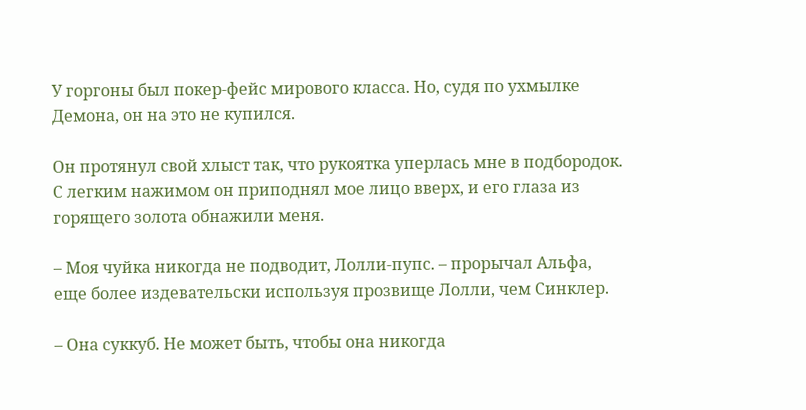У горгоны был покер-фейс мирового класса. Но, судя по ухмылке Демона, он на это не купился.

Он протянул свой хлыст так, что рукоятка уперлась мне в подбородок. С легким нажимом он приподнял мое лицо вверх, и его глаза из горящего золота обнажили меня.

– Моя чуйка никогда не подводит, Лолли-пупс. – прорычал Альфа, еще более издевательски используя прозвище Лолли, чем Синклер.

– Она суккуб. Не может быть, чтобы она никогда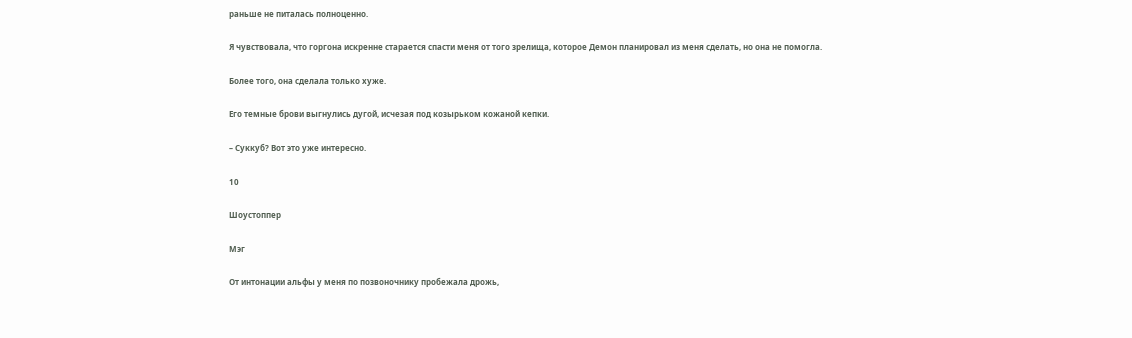раньше не питалась полноценно.

Я чувствовала, что горгона искренне старается спасти меня от того зрелища, которое Демон планировал из меня сделать, но она не помогла.

Более того, она сделала только хуже.

Его темные брови выгнулись дугой, исчезая под козырьком кожаной кепки.

– Суккуб? Вот это уже интересно.

10

Шоустоппер

Мэг

От интонации альфы у меня по позвоночнику пробежала дрожь,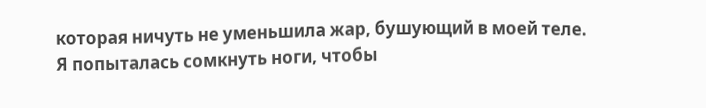которая ничуть не уменьшила жар, бушующий в моей теле. Я попыталась сомкнуть ноги, чтобы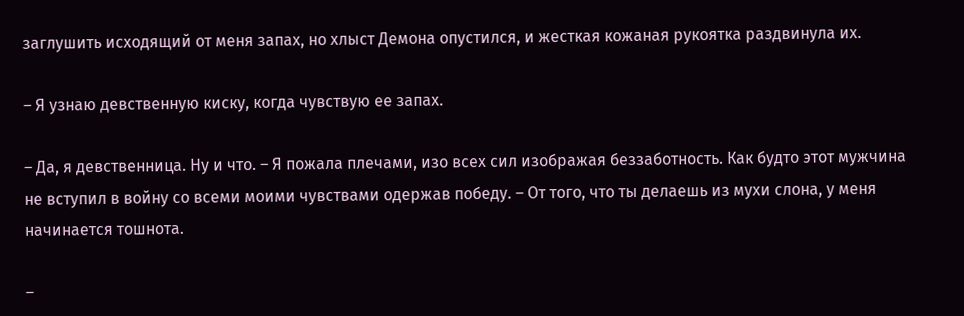заглушить исходящий от меня запах, но хлыст Демона опустился, и жесткая кожаная рукоятка раздвинула их.

– Я узнаю девственную киску, когда чувствую ее запах.

– Да, я девственница. Ну и что. – Я пожала плечами, изо всех сил изображая беззаботность. Как будто этот мужчина не вступил в войну со всеми моими чувствами одержав победу. – От того, что ты делаешь из мухи слона, у меня начинается тошнота.

–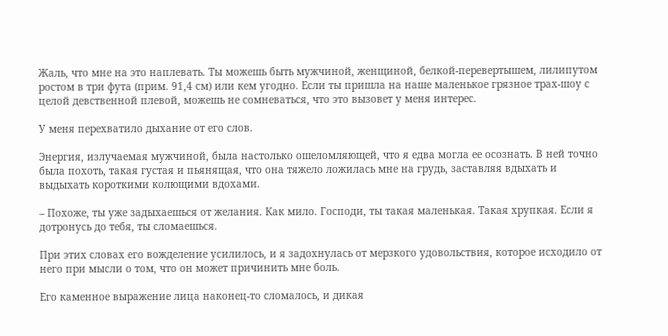Жаль, что мне на это наплевать. Ты можешь быть мужчиной, женщиной, белкой-перевертышем, лилипутом ростом в три фута (прим. 91,4 см) или кем угодно. Если ты пришла на наше маленькое грязное трах-шоу с целой девственной плевой, можешь не сомневаться, что это вызовет у меня интерес.

У меня перехватило дыхание от его слов.

Энергия, излучаемая мужчиной, была настолько ошеломляющей, что я едва могла ее осознать. В ней точно была похоть, такая густая и пьянящая, что она тяжело ложилась мне на грудь, заставляя вдыхать и выдыхать короткими колющими вдохами.

– Похоже, ты уже задыхаешься от желания. Как мило. Господи, ты такая маленькая. Такая хрупкая. Если я дотронусь до тебя, ты сломаешься.

При этих словах его вожделение усилилось, и я задохнулась от мерзкого удовольствия, которое исходило от него при мысли о том, что он может причинить мне боль.

Его каменное выражение лица наконец-то сломалось, и дикая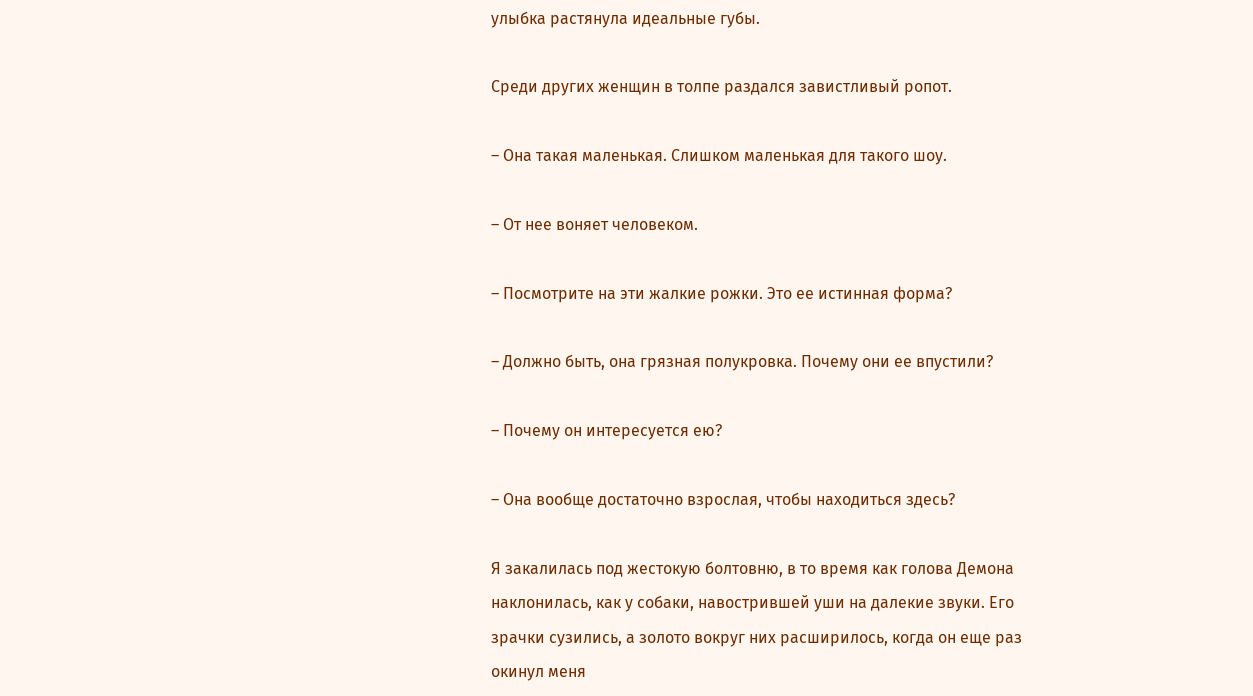улыбка растянула идеальные губы.

Среди других женщин в толпе раздался завистливый ропот.

– Она такая маленькая. Слишком маленькая для такого шоу.

– От нее воняет человеком.

– Посмотрите на эти жалкие рожки. Это ее истинная форма?

– Должно быть, она грязная полукровка. Почему они ее впустили?

– Почему он интересуется ею?

– Она вообще достаточно взрослая, чтобы находиться здесь?

Я закалилась под жестокую болтовню, в то время как голова Демона наклонилась, как у собаки, навострившей уши на далекие звуки. Его зрачки сузились, а золото вокруг них расширилось, когда он еще раз окинул меня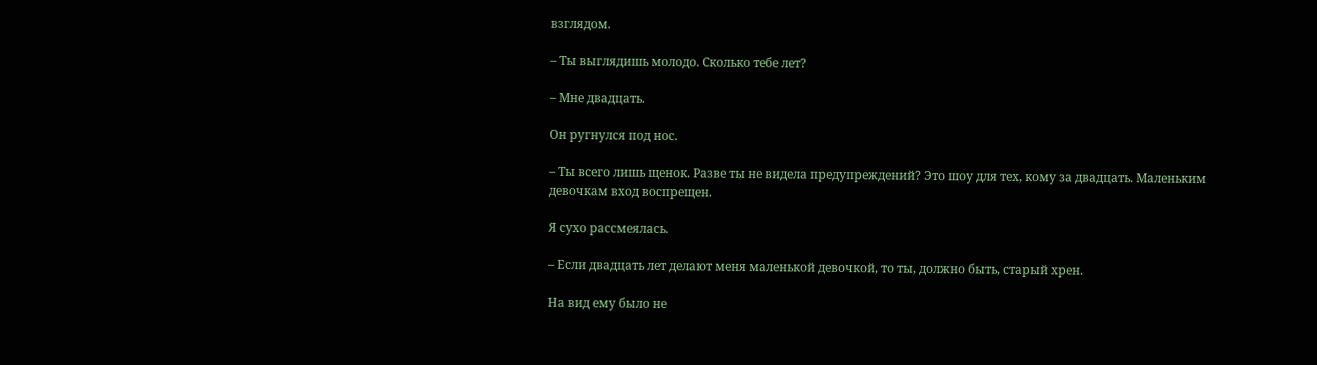взглядом.

– Ты выглядишь молодо. Сколько тебе лет?

– Мне двадцать.

Он ругнулся под нос.

– Ты всего лишь щенок. Разве ты не видела предупреждений? Это шоу для тех, кому за двадцать. Маленьким девочкам вход воспрещен.

Я сухо рассмеялась.

– Если двадцать лет делают меня маленькой девочкой, то ты, должно быть, старый хрен.

На вид ему было не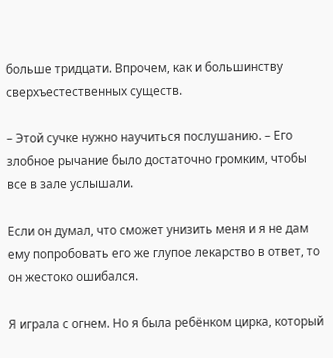больше тридцати. Впрочем, как и большинству сверхъестественных существ.

– Этой сучке нужно научиться послушанию. – Его злобное рычание было достаточно громким, чтобы все в зале услышали.

Если он думал, что сможет унизить меня и я не дам ему попробовать его же глупое лекарство в ответ, то он жестоко ошибался.

Я играла с огнем. Но я была ребёнком цирка, который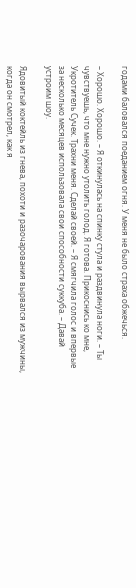годами баловался поеданием огня. У меня не было страха обжечься.

– Хорошо. Хорошо. – Я откинулась на спинку стула и раздвинула ноги. – Ты чувствуешь, что мне нужно утолить голод. Я готова. Прикоснись ко мне, Укротитель Сучек. Трахни меня. Сделай своей. – Я смягчила голос и впервые за несколько месяцев использовала свои способности суккуба. – Давай устроим шоу.

Ядовитый коктейль из гнева, похоти и разочарования вырвался из мужчины, когда он смотрел, как я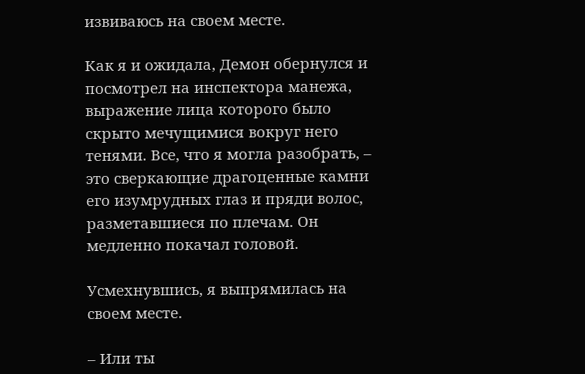извиваюсь на своем месте.

Как я и ожидала, Демон обернулся и посмотрел на инспектора манежа, выражение лица которого было скрыто мечущимися вокруг него тенями. Все, что я могла разобрать, – это сверкающие драгоценные камни его изумрудных глаз и пряди волос, разметавшиеся по плечам. Он медленно покачал головой.

Усмехнувшись, я выпрямилась на своем месте.

– Или ты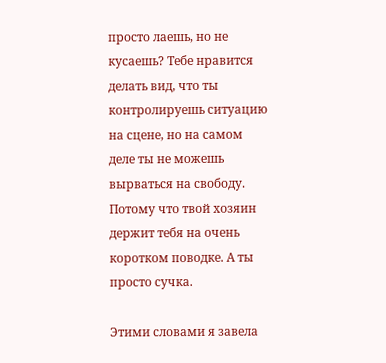просто лаешь, но не кусаешь? Тебе нравится делать вид, что ты контролируешь ситуацию на сцене, но на самом деле ты не можешь вырваться на свободу. Потому что твой хозяин держит тебя на очень коротком поводке. А ты просто сучка.

Этими словами я завела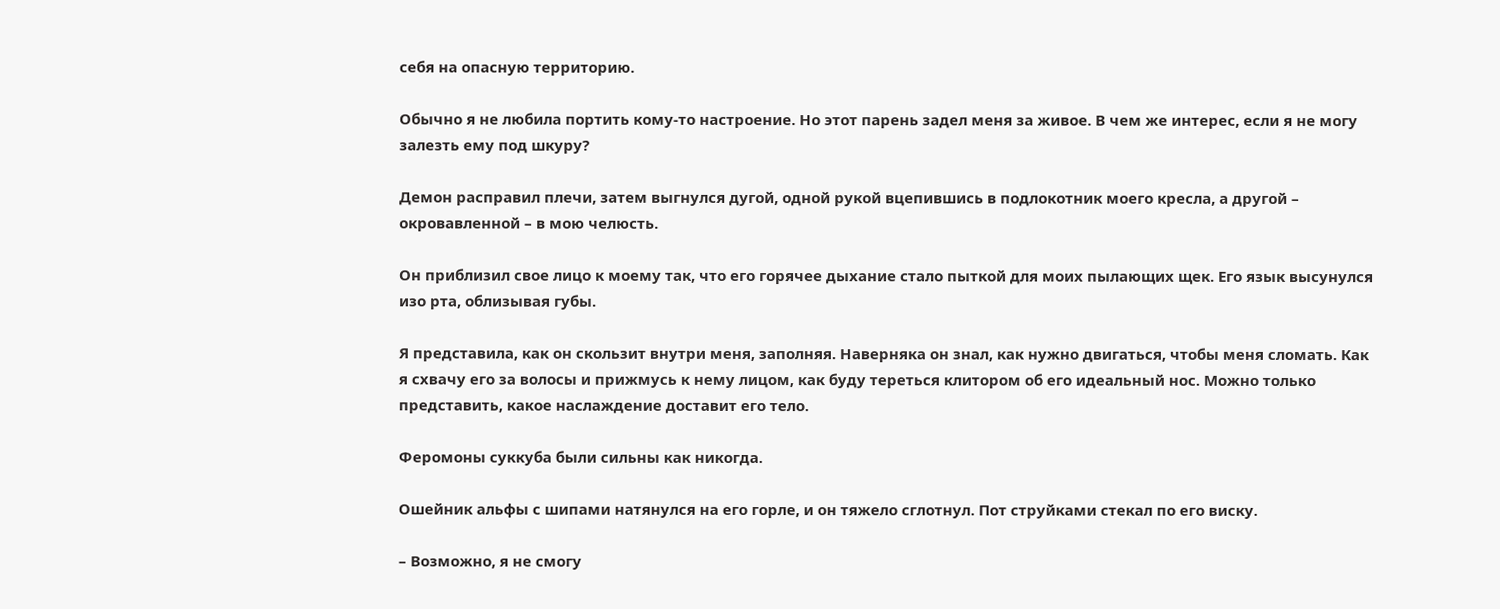себя на опасную территорию.

Обычно я не любила портить кому-то настроение. Но этот парень задел меня за живое. В чем же интерес, если я не могу залезть ему под шкуру?

Демон расправил плечи, затем выгнулся дугой, одной рукой вцепившись в подлокотник моего кресла, а другой – окровавленной – в мою челюсть.

Он приблизил свое лицо к моему так, что его горячее дыхание стало пыткой для моих пылающих щек. Его язык высунулся изо рта, облизывая губы.

Я представила, как он скользит внутри меня, заполняя. Наверняка он знал, как нужно двигаться, чтобы меня сломать. Как я схвачу его за волосы и прижмусь к нему лицом, как буду тереться клитором об его идеальный нос. Можно только представить, какое наслаждение доставит его тело.

Феромоны суккуба были сильны как никогда.

Ошейник альфы с шипами натянулся на его горле, и он тяжело сглотнул. Пот струйками стекал по его виску.

– Возможно, я не смогу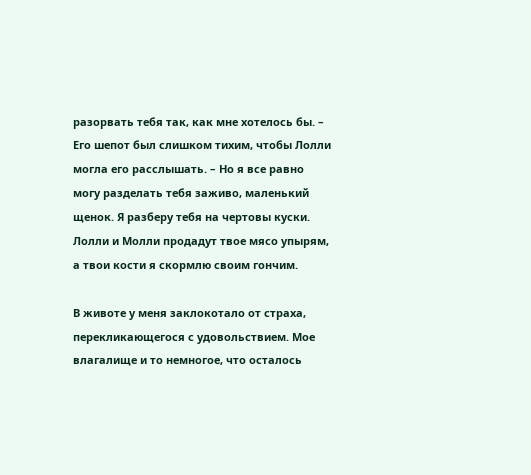разорвать тебя так, как мне хотелось бы. – Его шепот был слишком тихим, чтобы Лолли могла его расслышать. – Но я все равно могу разделать тебя заживо, маленький щенок. Я разберу тебя на чертовы куски. Лолли и Молли продадут твое мясо упырям, а твои кости я скормлю своим гончим.

В животе у меня заклокотало от страха, перекликающегося с удовольствием. Мое влагалище и то немногое, что осталось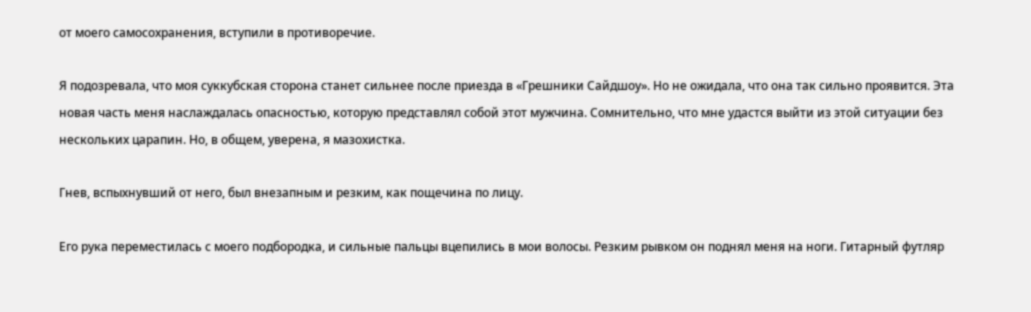от моего самосохранения, вступили в противоречие.

Я подозревала, что моя суккубская сторона станет сильнее после приезда в «Грешники Сайдшоу». Но не ожидала, что она так сильно проявится. Эта новая часть меня наслаждалась опасностью, которую представлял собой этот мужчина. Сомнительно, что мне удастся выйти из этой ситуации без нескольких царапин. Но, в общем, уверена, я мазохистка.

Гнев, вспыхнувший от него, был внезапным и резким, как пощечина по лицу.

Его рука переместилась с моего подбородка, и сильные пальцы вцепились в мои волосы. Резким рывком он поднял меня на ноги. Гитарный футляр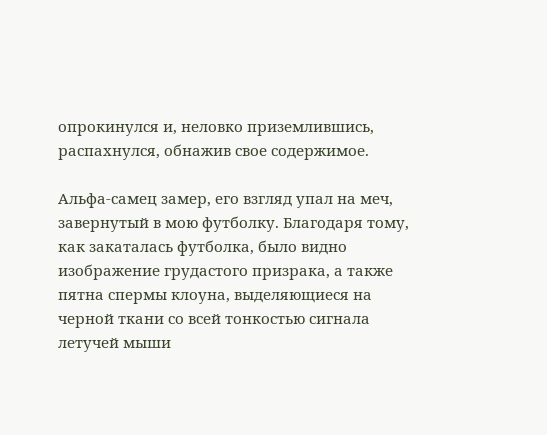опрокинулся и, неловко приземлившись, распахнулся, обнажив свое содержимое.

Альфа-самец замер, его взгляд упал на меч, завернутый в мою футболку. Благодаря тому, как закаталась футболка, было видно изображение грудастого призрака, а также пятна спермы клоуна, выделяющиеся на черной ткани со всей тонкостью сигнала летучей мыши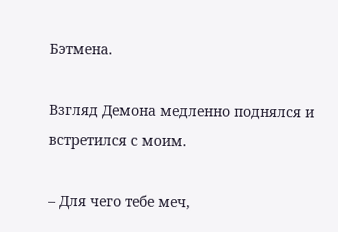Бэтмена.

Взгляд Демона медленно поднялся и встретился с моим.

– Для чего тебе меч,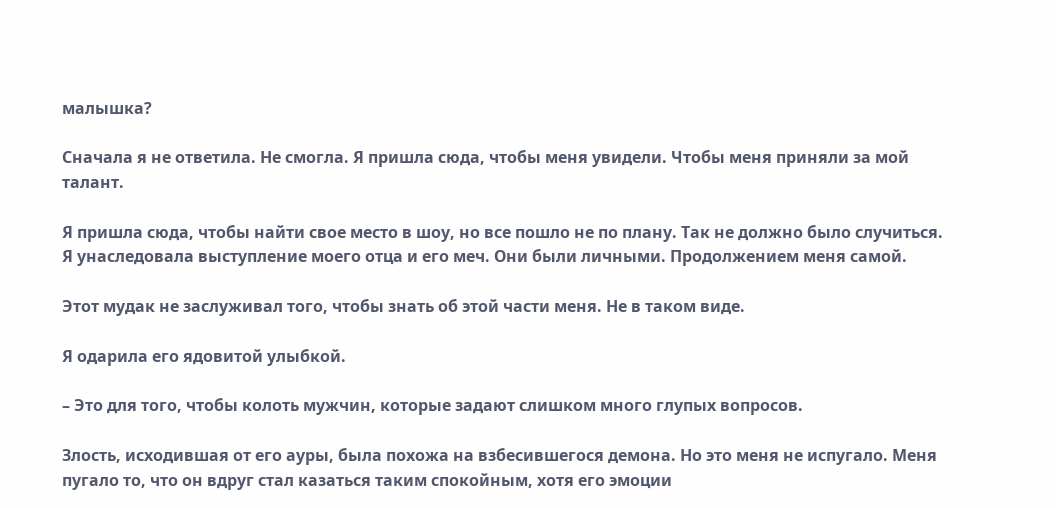малышка?

Сначала я не ответила. Не смогла. Я пришла сюда, чтобы меня увидели. Чтобы меня приняли за мой талант.

Я пришла сюда, чтобы найти свое место в шоу, но все пошло не по плану. Так не должно было случиться. Я унаследовала выступление моего отца и его меч. Они были личными. Продолжением меня самой.

Этот мудак не заслуживал того, чтобы знать об этой части меня. Не в таком виде.

Я одарила его ядовитой улыбкой.

– Это для того, чтобы колоть мужчин, которые задают слишком много глупых вопросов.

Злость, исходившая от его ауры, была похожа на взбесившегося демона. Но это меня не испугало. Меня пугало то, что он вдруг стал казаться таким спокойным, хотя его эмоции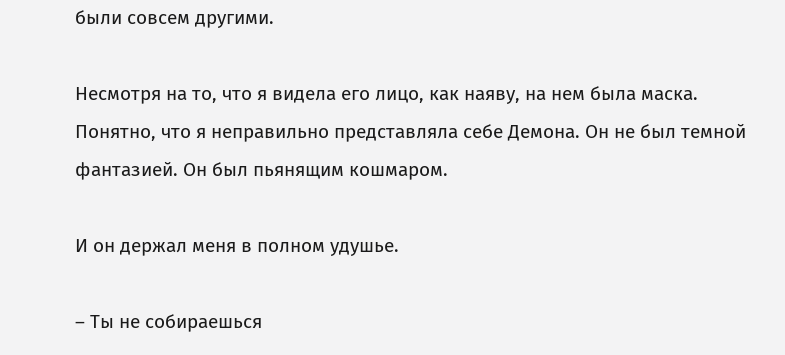были совсем другими.

Несмотря на то, что я видела его лицо, как наяву, на нем была маска. Понятно, что я неправильно представляла себе Демона. Он не был темной фантазией. Он был пьянящим кошмаром.

И он держал меня в полном удушье.

– Ты не собираешься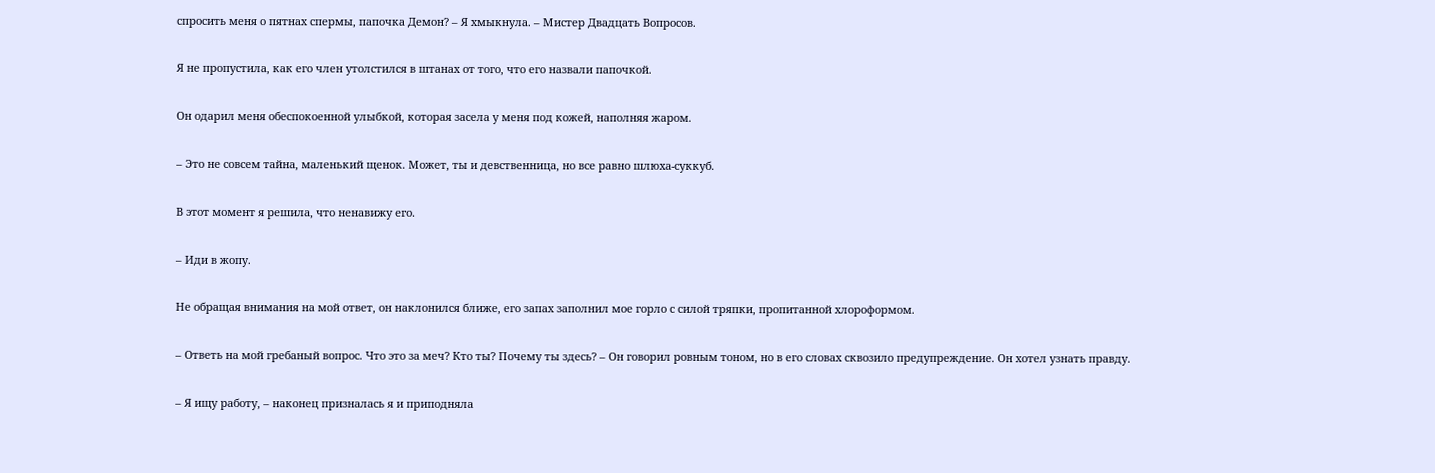спросить меня о пятнах спермы, папочка Демон? – Я хмыкнула. – Мистер Двадцать Вопросов.

Я не пропустила, как его член утолстился в штанах от того, что его назвали папочкой.

Он одарил меня обеспокоенной улыбкой, которая засела у меня под кожей, наполняя жаром.

– Это не совсем тайна, маленький щенок. Может, ты и девственница, но все равно шлюха-суккуб.

В этот момент я решила, что ненавижу его.

– Иди в жопу.

Не обращая внимания на мой ответ, он наклонился ближе, его запах заполнил мое горло с силой тряпки, пропитанной хлороформом.

– Ответь на мой гребаный вопрос. Что это за меч? Кто ты? Почему ты здесь? – Он говорил ровным тоном, но в его словах сквозило предупреждение. Он хотел узнать правду.

– Я ищу работу, – наконец призналась я и приподняла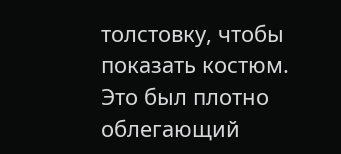толстовку, чтобы показать костюм. Это был плотно облегающий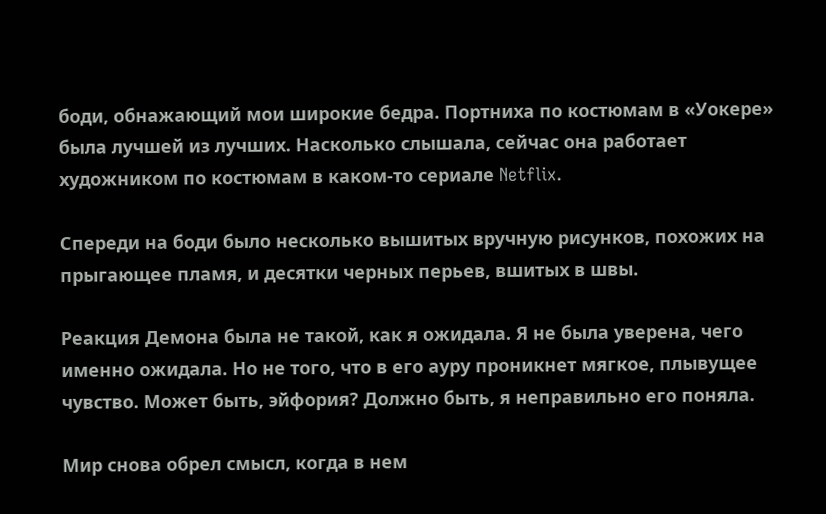боди, обнажающий мои широкие бедра. Портниха по костюмам в «Уокере» была лучшей из лучших. Насколько слышала, сейчас она работает художником по костюмам в каком-то сериале Netflix.

Спереди на боди было несколько вышитых вручную рисунков, похожих на прыгающее пламя, и десятки черных перьев, вшитых в швы.

Реакция Демона была не такой, как я ожидала. Я не была уверена, чего именно ожидала. Но не того, что в его ауру проникнет мягкое, плывущее чувство. Может быть, эйфория? Должно быть, я неправильно его поняла.

Мир снова обрел смысл, когда в нем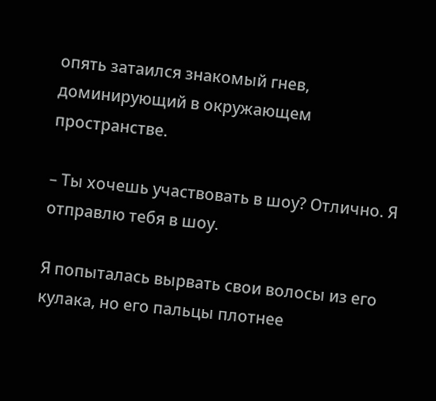опять затаился знакомый гнев, доминирующий в окружающем пространстве.

– Ты хочешь участвовать в шоу? Отлично. Я отправлю тебя в шоу.

Я попыталась вырвать свои волосы из его кулака, но его пальцы плотнее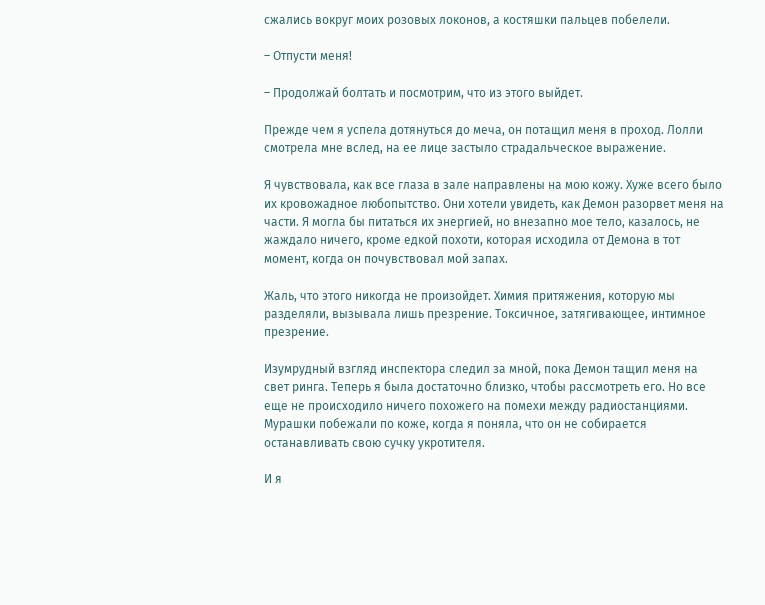сжались вокруг моих розовых локонов, а костяшки пальцев побелели.

– Отпусти меня!

– Продолжай болтать и посмотрим, что из этого выйдет.

Прежде чем я успела дотянуться до меча, он потащил меня в проход. Лолли смотрела мне вслед, на ее лице застыло страдальческое выражение.

Я чувствовала, как все глаза в зале направлены на мою кожу. Хуже всего было их кровожадное любопытство. Они хотели увидеть, как Демон разорвет меня на части. Я могла бы питаться их энергией, но внезапно мое тело, казалось, не жаждало ничего, кроме едкой похоти, которая исходила от Демона в тот момент, когда он почувствовал мой запах.

Жаль, что этого никогда не произойдет. Химия притяжения, которую мы разделяли, вызывала лишь презрение. Токсичное, затягивающее, интимное презрение.

Изумрудный взгляд инспектора следил за мной, пока Демон тащил меня на свет ринга. Теперь я была достаточно близко, чтобы рассмотреть его. Но все еще не происходило ничего похожего на помехи между радиостанциями. Мурашки побежали по коже, когда я поняла, что он не собирается останавливать свою сучку укротителя.

И я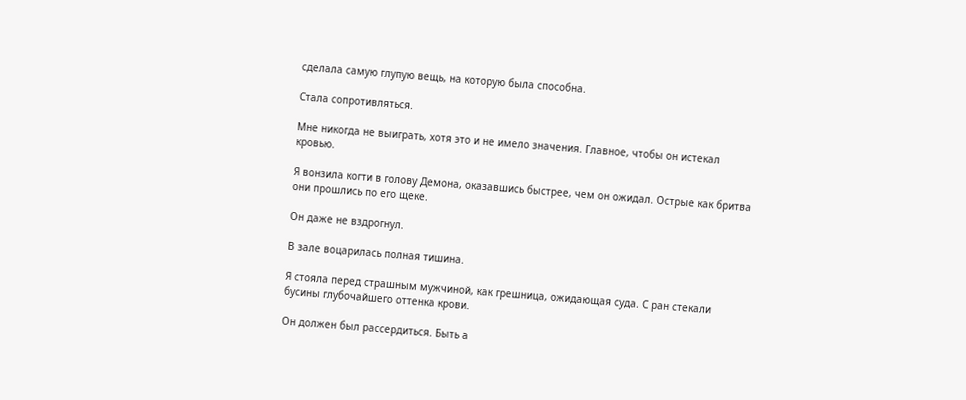сделала самую глупую вещь, на которую была способна.

Стала сопротивляться.

Мне никогда не выиграть, хотя это и не имело значения. Главное, чтобы он истекал кровью.

Я вонзила когти в голову Демона, оказавшись быстрее, чем он ожидал. Острые как бритва они прошлись по его щеке.

Он даже не вздрогнул.

В зале воцарилась полная тишина.

Я стояла перед страшным мужчиной, как грешница, ожидающая суда. С ран стекали бусины глубочайшего оттенка крови.

Он должен был рассердиться. Быть а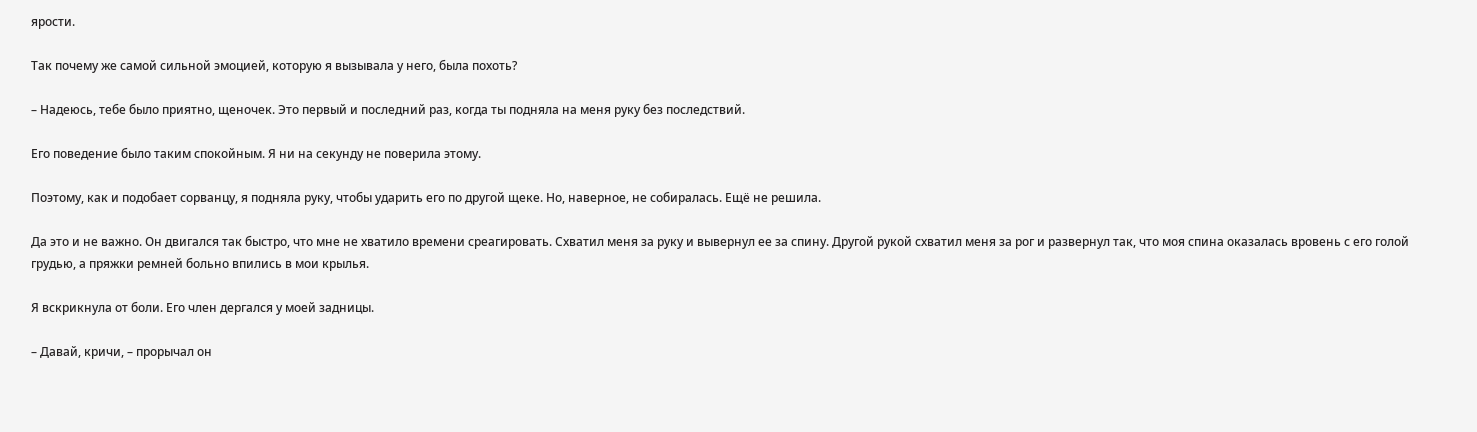ярости.

Так почему же самой сильной эмоцией, которую я вызывала у него, была похоть?

– Надеюсь, тебе было приятно, щеночек. Это первый и последний раз, когда ты подняла на меня руку без последствий.

Его поведение было таким спокойным. Я ни на секунду не поверила этому.

Поэтому, как и подобает сорванцу, я подняла руку, чтобы ударить его по другой щеке. Но, наверное, не собиралась. Ещё не решила.

Да это и не важно. Он двигался так быстро, что мне не хватило времени среагировать. Схватил меня за руку и вывернул ее за спину. Другой рукой схватил меня за рог и развернул так, что моя спина оказалась вровень с его голой грудью, а пряжки ремней больно впились в мои крылья.

Я вскрикнула от боли. Его член дергался у моей задницы.

– Давай, кричи, – прорычал он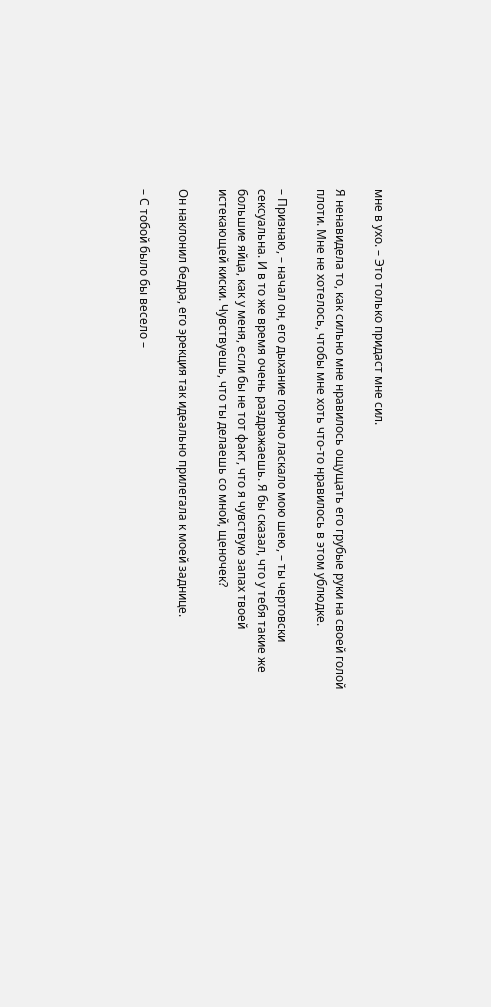мне в ухо. – Это только придаст мне сил.

Я ненавидела то, как сильно мне нравилось ощущать его грубые руки на своей голой плоти. Мне не хотелось, чтобы мне хоть что-то нравилось в этом ублюдке.

– Признаю, – начал он, его дыхание горячо ласкало мою шею, – ты чертовски сексуальна. И в то же время очень раздражаешь. Я бы сказал, что у тебя такие же большие яйца, как у меня, если бы не тот факт, что я чувствую запах твоей истекающей киски. Чувствуешь, что ты делаешь со мной, щеночек?

Он наклонил бедра, его эрекция так идеально прилегала к моей заднице.

– С тобой было бы весело –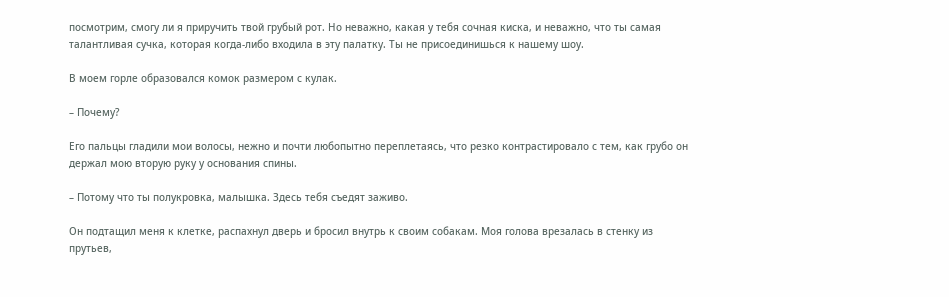посмотрим, смогу ли я приручить твой грубый рот. Но неважно, какая у тебя сочная киска, и неважно, что ты самая талантливая сучка, которая когда-либо входила в эту палатку. Ты не присоединишься к нашему шоу.

В моем горле образовался комок размером с кулак.

– Почему?

Его пальцы гладили мои волосы, нежно и почти любопытно переплетаясь, что резко контрастировало с тем, как грубо он держал мою вторую руку у основания спины.

– Потому что ты полукровка, малышка. Здесь тебя съедят заживо.

Он подтащил меня к клетке, распахнул дверь и бросил внутрь к своим собакам. Моя голова врезалась в стенку из прутьев,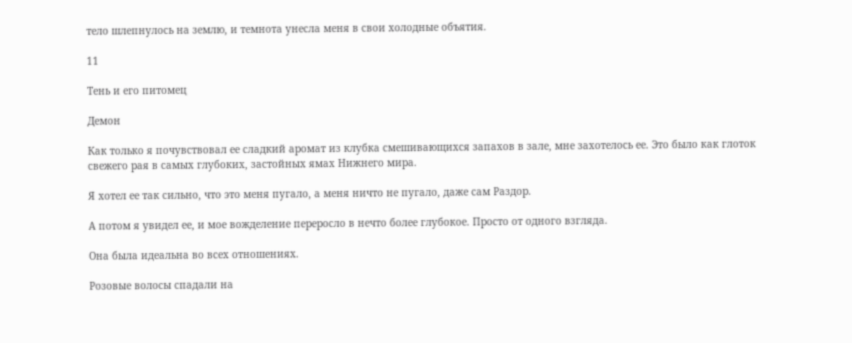тело шлепнулось на землю, и темнота унесла меня в свои холодные объятия.

11

Тень и его питомец

Демон

Как только я почувствовал ее сладкий аромат из клубка смешивающихся запахов в зале, мне захотелось ее. Это было как глоток свежего рая в самых глубоких, застойных ямах Нижнего мира.

Я хотел ее так сильно, что это меня пугало, а меня ничто не пугало, даже сам Раздор.

А потом я увидел ее, и мое вожделение переросло в нечто более глубокое. Просто от одного взгляда.

Она была идеальна во всех отношениях.

Розовые волосы спадали на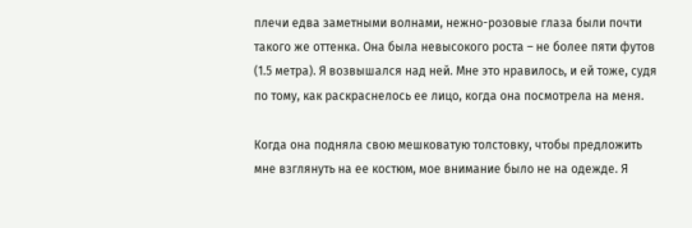плечи едва заметными волнами, нежно-розовые глаза были почти такого же оттенка. Она была невысокого роста – не более пяти футов (1.5 метра). Я возвышался над ней. Мне это нравилось, и ей тоже, судя по тому, как раскраснелось ее лицо, когда она посмотрела на меня.

Когда она подняла свою мешковатую толстовку, чтобы предложить мне взглянуть на ее костюм, мое внимание было не на одежде. Я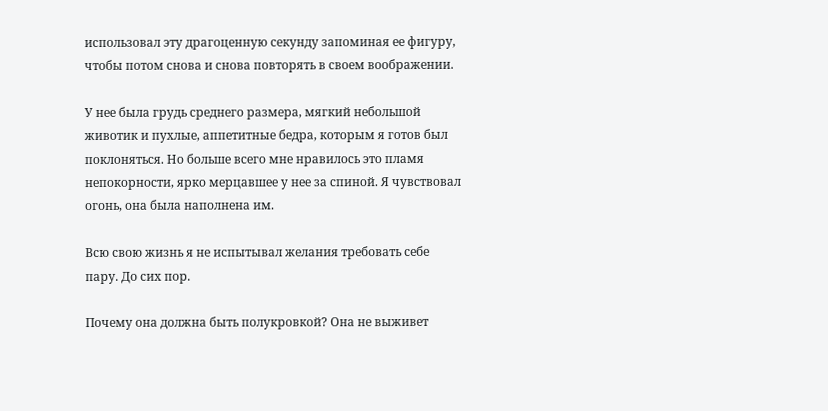использовал эту драгоценную секунду запоминая ее фигуру, чтобы потом снова и снова повторять в своем воображении.

У нее была грудь среднего размера, мягкий небольшой животик и пухлые, аппетитные бедра, которым я готов был поклоняться. Но больше всего мне нравилось это пламя непокорности, ярко мерцавшее у нее за спиной. Я чувствовал огонь, она была наполнена им.

Всю свою жизнь я не испытывал желания требовать себе пару. До сих пор.

Почему она должна быть полукровкой? Она не выживет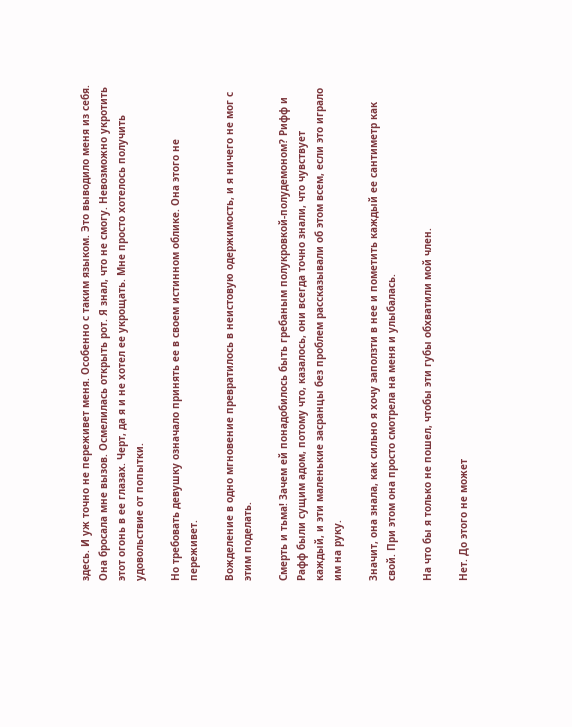здесь. И уж точно не переживет меня. Особенно с таким языком. Это выводило меня из себя. Она бросала мне вызов. Осмелилась открыть рот. Я знал, что не смогу. Невозможно укротить этот огонь в ее глазах. Черт, да я и не хотел ее укрощать. Мне просто хотелось получить удовольствие от попытки.

Но требовать девушку означало принять ее в своем истинном облике. Она этого не переживет.

Вожделение в одно мгновение превратилось в неистовую одержимость, и я ничего не мог с этим поделать.

Смерть и тьма! Зачем ей понадобилось быть гребаным полукровкой-полудемоном? Рифф и Рафф были сущим адом, потому что, казалось, они всегда точно знали, что чувствует каждый, и эти маленькие засранцы без проблем рассказывали об этом всем, если это играло им на руку.

Значит, она знала, как сильно я хочу заползти в нее и пометить каждый ее сантиметр как свой. При этом она просто смотрела на меня и улыбалась.

На что бы я только не пошел, чтобы эти губы обхватили мой член.

Нет. До этого не может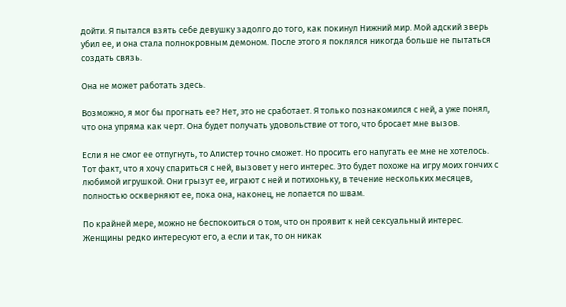дойти. Я пытался взять себе девушку задолго до того, как покинул Нижний мир. Мой адский зверь убил ее, и она стала полнокровным демоном. После этого я поклялся никогда больше не пытаться создать связь.

Она не может работать здесь.

Возможно, я мог бы прогнать ее? Нет, это не сработает. Я только познакомился с ней, а уже понял, что она упряма как черт. Она будет получать удовольствие от того, что бросает мне вызов.

Если я не смог ее отпугнуть, то Алистер точно сможет. Но просить его напугать ее мне не хотелось. Тот факт, что я хочу спариться с ней, вызовет у него интерес. Это будет похоже на игру моих гончих с любимой игрушкой. Они грызут ее, играют с ней и потихоньку, в течение нескольких месяцев, полностью оскверняют ее, пока она, наконец, не лопается по швам.

По крайней мере, можно не беспокоиться о том, что он проявит к ней сексуальный интерес. Женщины редко интересуют его, а если и так, то он никак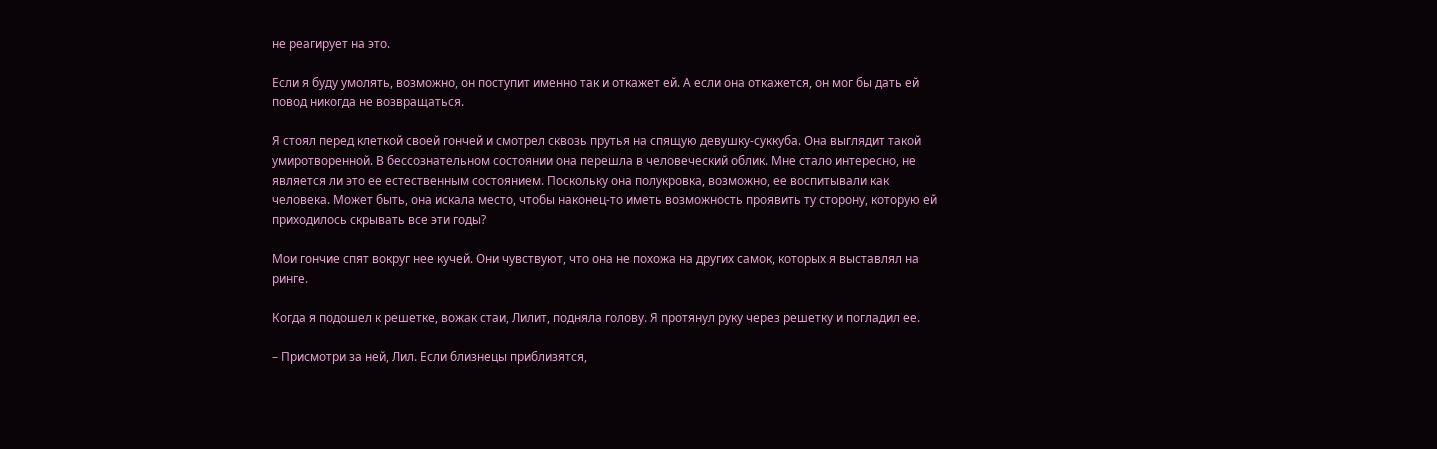не реагирует на это.

Если я буду умолять, возможно, он поступит именно так и откажет ей. А если она откажется, он мог бы дать ей повод никогда не возвращаться.

Я стоял перед клеткой своей гончей и смотрел сквозь прутья на спящую девушку-суккуба. Она выглядит такой умиротворенной. В бессознательном состоянии она перешла в человеческий облик. Мне стало интересно, не является ли это ее естественным состоянием. Поскольку она полукровка, возможно, ее воспитывали как человека. Может быть, она искала место, чтобы наконец-то иметь возможность проявить ту сторону, которую ей приходилось скрывать все эти годы?

Мои гончие спят вокруг нее кучей. Они чувствуют, что она не похожа на других самок, которых я выставлял на ринге.

Когда я подошел к решетке, вожак стаи, Лилит, подняла голову. Я протянул руку через решетку и погладил ее.

– Присмотри за ней, Лил. Если близнецы приблизятся,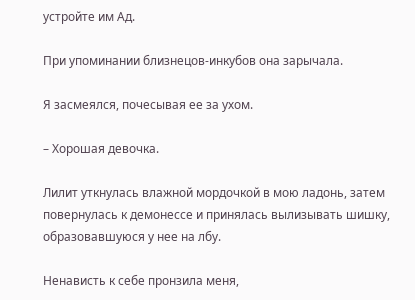устройте им Ад.

При упоминании близнецов-инкубов она зарычала.

Я засмеялся, почесывая ее за ухом.

– Хорошая девочка.

Лилит уткнулась влажной мордочкой в мою ладонь, затем повернулась к демонессе и принялась вылизывать шишку, образовавшуюся у нее на лбу.

Ненависть к себе пронзила меня,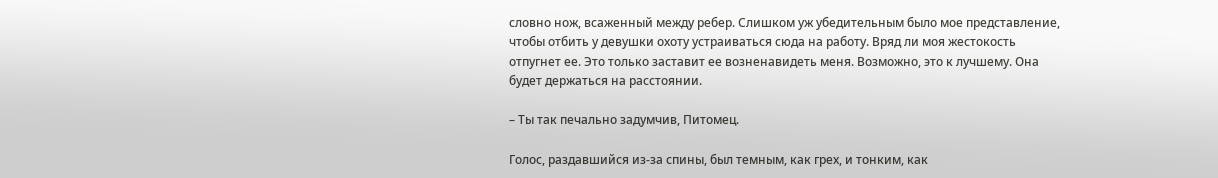словно нож, всаженный между ребер. Слишком уж убедительным было мое представление, чтобы отбить у девушки охоту устраиваться сюда на работу. Вряд ли моя жестокость отпугнет ее. Это только заставит ее возненавидеть меня. Возможно, это к лучшему. Она будет держаться на расстоянии.

– Ты так печально задумчив, Питомец.

Голос, раздавшийся из-за спины, был темным, как грех, и тонким, как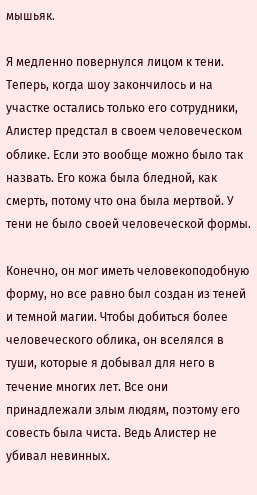мышьяк.

Я медленно повернулся лицом к тени. Теперь, когда шоу закончилось и на участке остались только его сотрудники, Алистер предстал в своем человеческом облике. Если это вообще можно было так назвать. Его кожа была бледной, как смерть, потому что она была мертвой. У тени не было своей человеческой формы.

Конечно, он мог иметь человекоподобную форму, но все равно был создан из теней и темной магии. Чтобы добиться более человеческого облика, он вселялся в туши, которые я добывал для него в течение многих лет. Все они принадлежали злым людям, поэтому его совесть была чиста. Ведь Алистер не убивал невинных.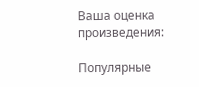Ваша оценка произведения:

Популярные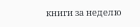книги за неделю